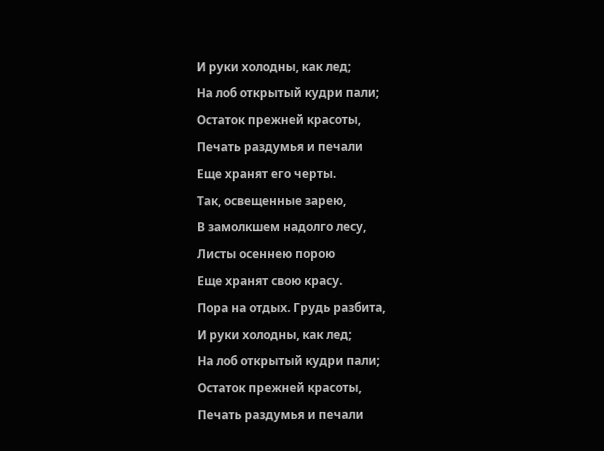И руки холодны, как лед;
На лоб открытый кудри пали;
Остаток прежней красоты,
Печать раздумья и печали
Еще хранят его черты.
Так, освещенные зарею,
В замолкшем надолго лесу,
Листы осеннею порою
Еще хранят свою красу.
Пора на отдых. Грудь разбита,
И руки холодны, как лед;
На лоб открытый кудри пали;
Остаток прежней красоты,
Печать раздумья и печали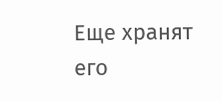Еще хранят его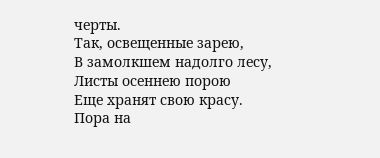черты.
Так, освещенные зарею,
В замолкшем надолго лесу,
Листы осеннею порою
Еще хранят свою красу.
Пора на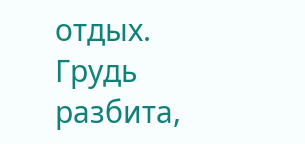отдых. Грудь разбита,